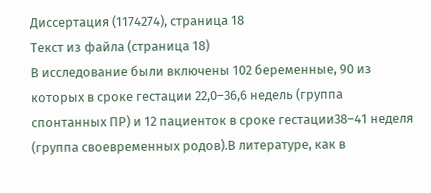Диссертация (1174274), страница 18
Текст из файла (страница 18)
В исследование были включены 102 беременные, 90 из которых в сроке гестации 22,0–36,6 недель (группа спонтанных ПР) и 12 пациенток в сроке гестации38–41 неделя (группа своевременных родов).В литературе, как в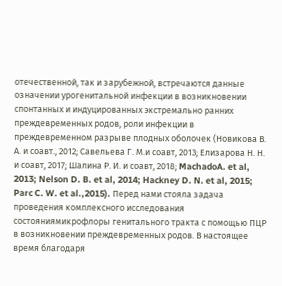отечественной, так и зарубежной, встречаются данные означении урогенитальной инфекции в возникновении спонтанных и индуцированных экстремально ранних преждевременных родов, роли инфекции в преждевременном разрыве плодных оболочек (Новикова В.
А. и соавт., 2012; Савельева Г. М.и соавт, 2013; Елизарова Н. Н. и соавт, 2017; Шалина Р. И. и соавт, 2018; MachadoA. et al, 2013; Nelson D. B. et al, 2014; Hackney D. N. et al, 2015; Parc C. W. et al.,2015). Перед нами стояла задача проведения комплексного исследования состояниямикрофлоры генитального тракта с помощью ПЦР в возникновении преждевременных родов. В настоящее время благодаря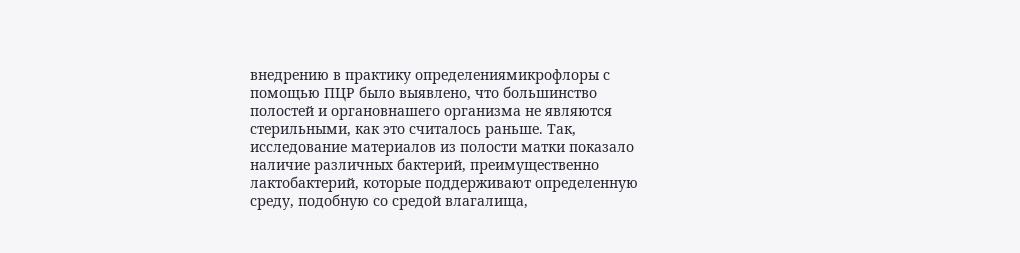внедрению в практику определениямикрофлоры с помощью ПЦР было выявлено, что большинство полостей и органовнашего организма не являются стерильными, как это считалось раньше. Так, исследование материалов из полости матки показало наличие различных бактерий, преимущественно лактобактерий, которые поддерживают определенную среду, подобную со средой влагалища,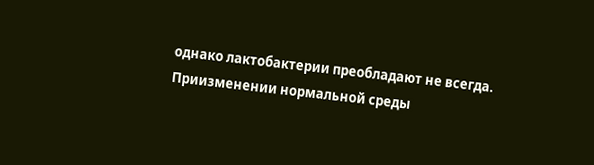однако лактобактерии преобладают не всегда.
Приизменении нормальной среды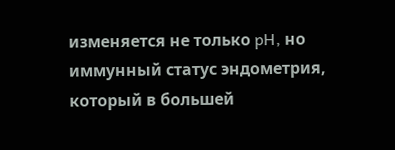изменяется не только pH, но иммунный статус эндометрия, который в большей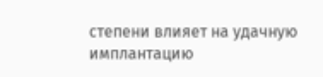степени влияет на удачную имплантацию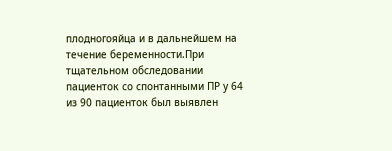плодногояйца и в дальнейшем на течение беременности.При тщательном обследовании пациенток со спонтанными ПР у 64 из 90 пациенток был выявлен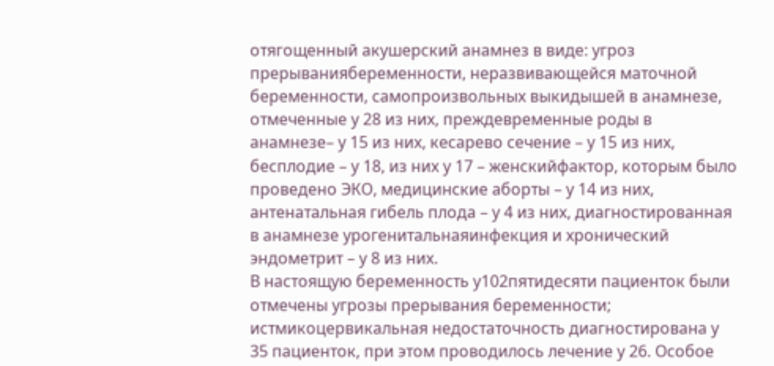отягощенный акушерский анамнез в виде: угроз прерываниябеременности, неразвивающейся маточной беременности, самопроизвольных выкидышей в анамнезе, отмеченные у 28 из них, преждевременные роды в анамнезе– у 15 из них, кесарево сечение – у 15 из них, бесплодие – у 18, из них у 17 – женскийфактор, которым было проведено ЭКО, медицинские аборты – у 14 из них, антенатальная гибель плода – у 4 из них, диагностированная в анамнезе урогенитальнаяинфекция и хронический эндометрит – у 8 из них.
В настоящую беременность у102пятидесяти пациенток были отмечены угрозы прерывания беременности; истмикоцервикальная недостаточность диагностирована у 35 пациенток, при этом проводилось лечение у 26. Особое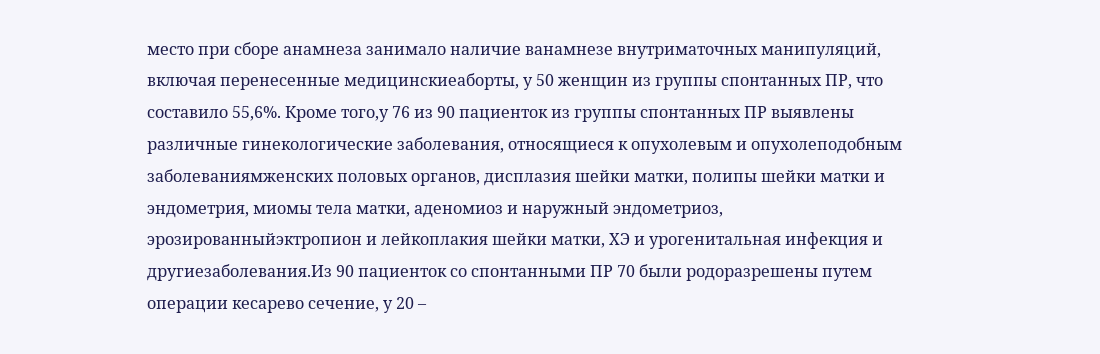место при сборе анамнеза занимало наличие ванамнезе внутриматочных манипуляций, включая перенесенные медицинскиеаборты, у 50 женщин из группы спонтанных ПР, что составило 55,6%. Кроме того,у 76 из 90 пациенток из группы спонтанных ПР выявлены различные гинекологические заболевания, относящиеся к опухолевым и опухолеподобным заболеваниямженских половых органов, дисплазия шейки матки, полипы шейки матки и эндометрия, миомы тела матки, аденомиоз и наружный эндометриоз, эрозированныйэктропион и лейкоплакия шейки матки, ХЭ и урогенитальная инфекция и другиезаболевания.Из 90 пациенток со спонтанными ПР 70 были родоразрешены путем операции кесарево сечение, у 20 –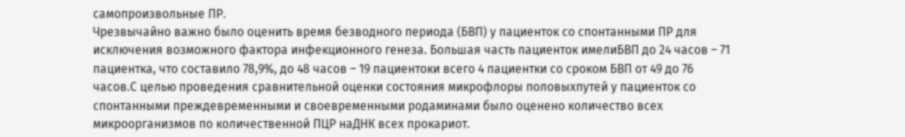самопроизвольные ПР.
Чрезвычайно важно было оценить время безводного периода (БВП) у пациенток со спонтанными ПР для исключения возможного фактора инфекционного генеза. Большая часть пациенток имелиБВП до 24 часов – 71 пациентка, что составило 78,9%, до 48 часов – 19 пациентоки всего 4 пациентки со сроком БВП от 49 до 76 часов.С целью проведения сравнительной оценки состояния микрофлоры половыхпутей у пациенток со спонтанными преждевременными и своевременными родаминами было оценено количество всех микроорганизмов по количественной ПЦР наДНК всех прокариот.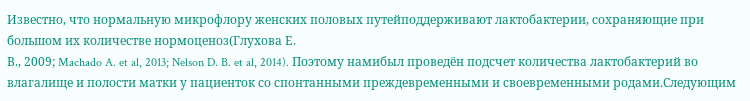Известно, что нормальную микрофлору женских половых путейподдерживают лактобактерии, сохраняющие при большом их количестве нормоценоз(Глухова Е.
В., 2009; Machado A. et al, 2013; Nelson D. B. et al, 2014). Поэтому намибыл проведён подсчет количества лактобактерий во влагалище и полости матки у пациенток со спонтанными преждевременными и своевременными родами.Следующим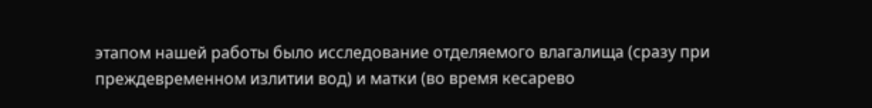этапом нашей работы было исследование отделяемого влагалища (сразу при преждевременном излитии вод) и матки (во время кесарево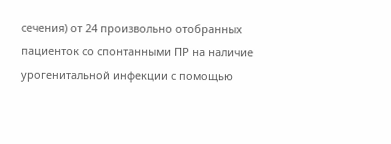сечения) от 24 произвольно отобранных пациенток со спонтанными ПР на наличие урогенитальной инфекции с помощью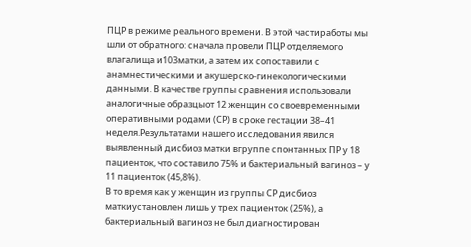ПЦР в режиме реального времени. В этой частиработы мы шли от обратного: сначала провели ПЦР отделяемого влагалища и103матки, а затем их сопоставили с анамнестическими и акушерско-гинекологическими данными. В качестве группы сравнения использовали аналогичные образцыот 12 женщин со своевременными оперативными родами (СР) в сроке гестации 38–41 неделя.Результатами нашего исследования явился выявленный дисбиоз матки вгруппе спонтанных ПР у 18 пациенток, что составило 75% и бактериальный вагиноз – у 11 пациенток (45,8%).
В то время как у женщин из группы СР дисбиоз маткиустановлен лишь у трех пациенток (25%), а бактериальный вагиноз не был диагностирован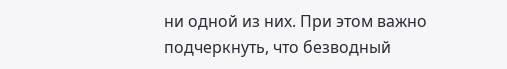ни одной из них. При этом важно подчеркнуть, что безводный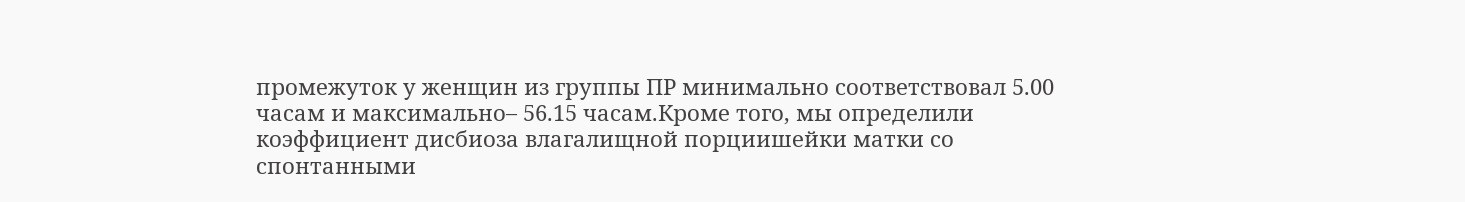промежуток у женщин из группы ПР минимально соответствовал 5.00 часам и максимально– 56.15 часам.Кроме того, мы определили коэффициент дисбиоза влагалищной порциишейки матки со спонтанными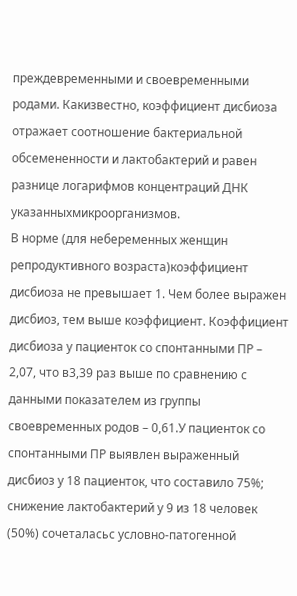преждевременными и своевременными родами. Какизвестно, коэффициент дисбиоза отражает соотношение бактериальной обсемененности и лактобактерий и равен разнице логарифмов концентраций ДНК указанныхмикроорганизмов.
В норме (для небеременных женщин репродуктивного возраста)коэффициент дисбиоза не превышает 1. Чем более выражен дисбиоз, тем выше коэффициент. Коэффициент дисбиоза у пациенток со спонтанными ПР – 2,07, что в3,39 раз выше по сравнению с данными показателем из группы своевременных родов – 0,61.У пациенток со спонтанными ПР выявлен выраженный дисбиоз у 18 пациенток, что составило 75%; снижение лактобактерий у 9 из 18 человек (50%) сочеталасьс условно-патогенной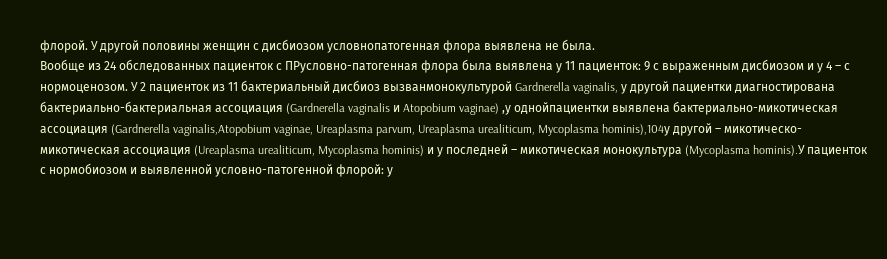флорой. У другой половины женщин с дисбиозом условнопатогенная флора выявлена не была.
Вообще из 24 обследованных пациенток с ПРусловно-патогенная флора была выявлена у 11 пациенток: 9 с выраженным дисбиозом и у 4 – с нормоценозом. У 2 пациенток из 11 бактериальный дисбиоз вызванмонокультурой Gardnerella vaginalis, у другой пациентки диагностирована бактериально-бактериальная ассоциация (Gardnerella vaginalis и Atopobium vaginae) ,у однойпациентки выявлена бактериально-микотическая ассоциация (Gardnerella vaginalis,Atopobium vaginae, Ureaplasma parvum, Ureaplasma urealiticum, Mycoplasma hominis),104у другой – микотическо-микотическая ассоциация (Ureaplasma urealiticum, Mycoplasma hominis) и у последней – микотическая монокультура (Mycoplasma hominis).У пациенток с нормобиозом и выявленной условно-патогенной флорой: у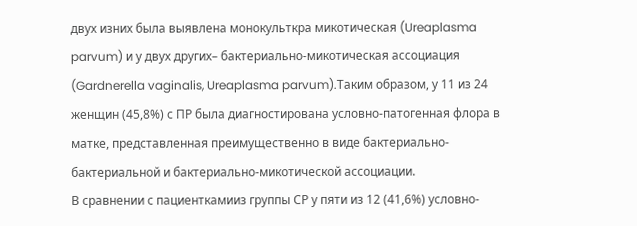двух изних была выявлена монокульткра микотическая (Ureaplasma parvum) и у двух других– бактериально-микотическая ассоциация (Gardnerella vaginalis, Ureaplasma parvum).Таким образом, у 11 из 24 женщин (45,8%) с ПР была диагностирована условно-патогенная флора в матке, представленная преимущественно в виде бактериально-бактериальной и бактериально-микотической ассоциации.
В сравнении с пациенткамииз группы СР у пяти из 12 (41,6%) условно-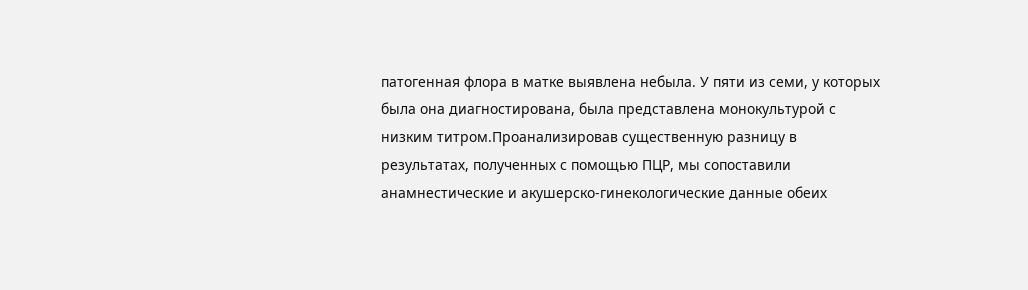патогенная флора в матке выявлена небыла. У пяти из семи, у которых была она диагностирована, была представлена монокультурой с низким титром.Проанализировав существенную разницу в результатах, полученных с помощью ПЦР, мы сопоставили анамнестические и акушерско-гинекологические данные обеих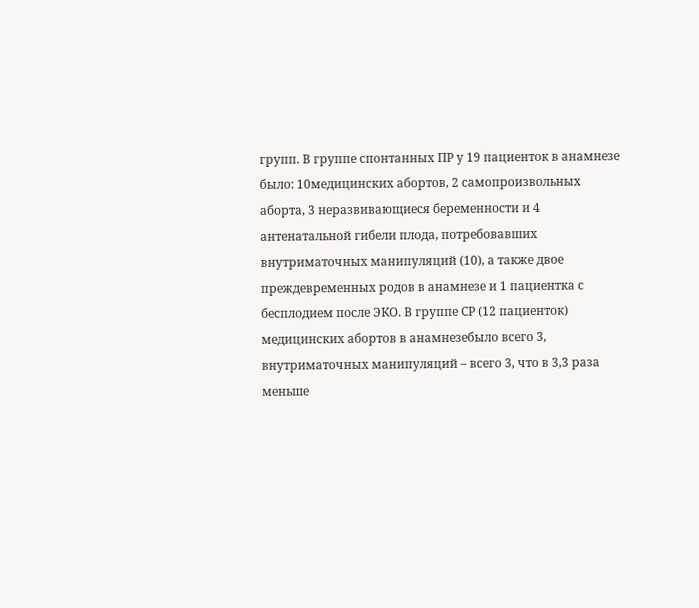групп. В группе спонтанных ПР у 19 пациенток в анамнезе было: 10медицинских абортов, 2 самопроизвольных аборта, 3 неразвивающиеся беременности и 4 антенатальной гибели плода, потребовавших внутриматочных манипуляций (10), а также двое преждевременных родов в анамнезе и 1 пациентка с бесплодием после ЭКО. В группе СР (12 пациенток) медицинских абортов в анамнезебыло всего 3, внутриматочных манипуляций – всего 3, что в 3,3 раза меньше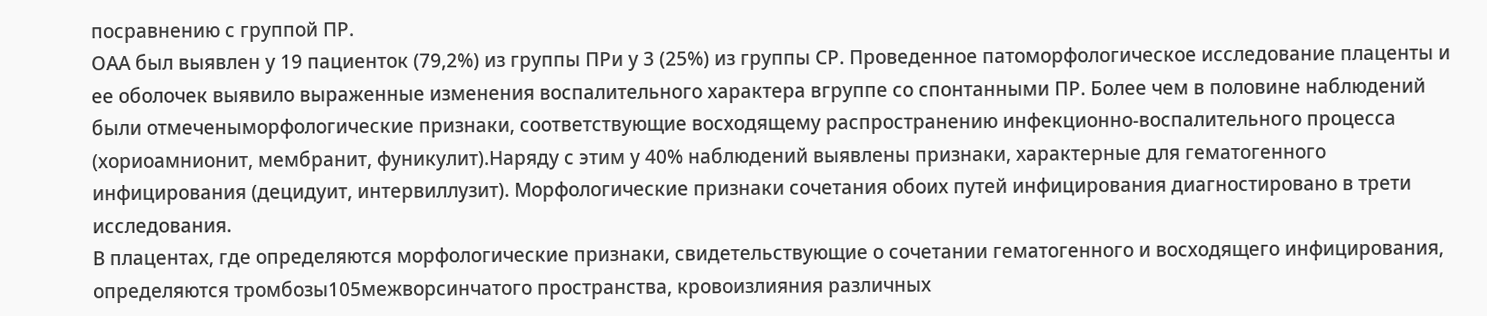посравнению с группой ПР.
ОАА был выявлен у 19 пациенток (79,2%) из группы ПРи у 3 (25%) из группы СР. Проведенное патоморфологическое исследование плаценты и ее оболочек выявило выраженные изменения воспалительного характера вгруппе со спонтанными ПР. Более чем в половине наблюдений были отмеченыморфологические признаки, соответствующие восходящему распространению инфекционно-воспалительного процесса (хориоамнионит, мембранит, фуникулит).Наряду с этим у 40% наблюдений выявлены признаки, характерные для гематогенного инфицирования (децидуит, интервиллузит). Морфологические признаки сочетания обоих путей инфицирования диагностировано в трети исследования.
В плацентах, где определяются морфологические признаки, свидетельствующие о сочетании гематогенного и восходящего инфицирования, определяются тромбозы105межворсинчатого пространства, кровоизлияния различных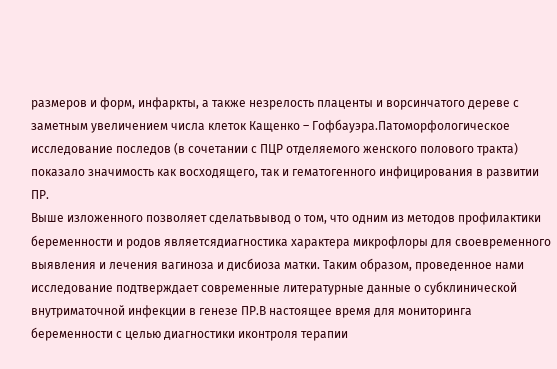размеров и форм, инфаркты, а также незрелость плаценты и ворсинчатого дереве с заметным увеличением числа клеток Кащенко – Гофбауэра.Патоморфологическое исследование последов (в сочетании с ПЦР отделяемого женского полового тракта) показало значимость как восходящего, так и гематогенного инфицирования в развитии ПР.
Выше изложенного позволяет сделатьвывод о том, что одним из методов профилактики беременности и родов являетсядиагностика характера микрофлоры для своевременного выявления и лечения вагиноза и дисбиоза матки. Таким образом, проведенное нами исследование подтверждает современные литературные данные о субклинической внутриматочной инфекции в генезе ПР.В настоящее время для мониторинга беременности с целью диагностики иконтроля терапии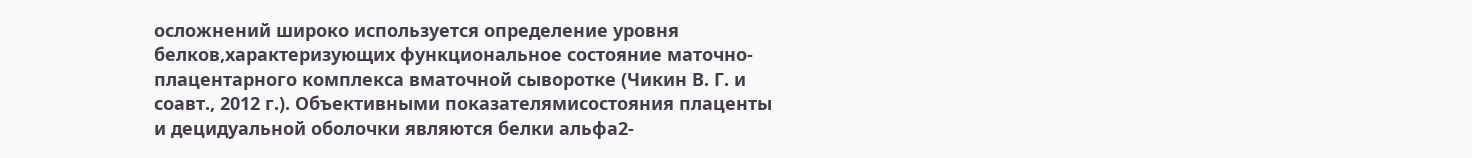осложнений широко используется определение уровня белков,характеризующих функциональное состояние маточно-плацентарного комплекса вматочной сыворотке (Чикин В. Г. и соавт., 2012 г.). Объективными показателямисостояния плаценты и децидуальной оболочки являются белки альфа2-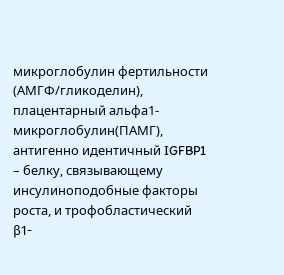микроглобулин фертильности (АМГФ/гликоделин), плацентарный альфа1-микроглобулин(ПАМГ), антигенно идентичный IGFBP1 – белку, связывающему инсулиноподобные факторы роста, и трофобластический β1-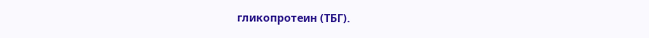гликопротеин (ТБГ).